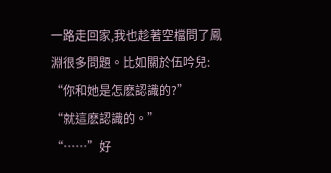一路走回家,我也趁著空檔問了鳳淵很多問題。比如關於伍吟兒:
“你和她是怎麽認識的?”
“就這麽認識的。”
“……”好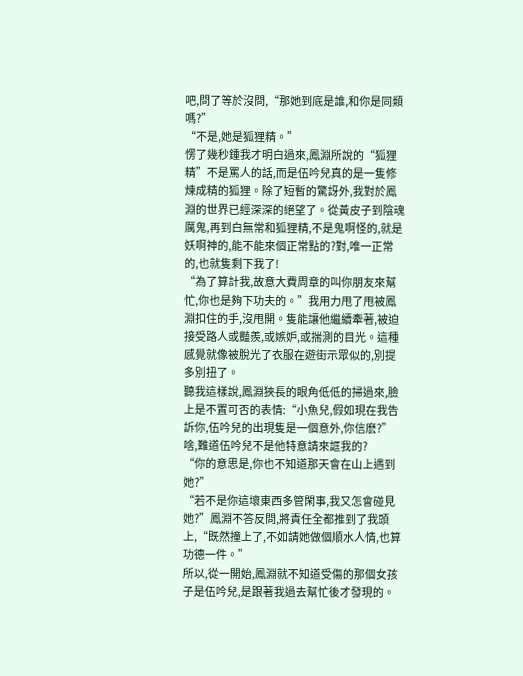吧,問了等於沒問,“那她到底是誰,和你是同類嗎?”
“不是,她是狐狸精。”
愣了幾秒鍾我才明白過來,鳳淵所說的“狐狸精”不是罵人的話,而是伍吟兒真的是一隻修煉成精的狐狸。除了短暫的驚訝外,我對於鳳淵的世界已經深深的絕望了。從黃皮子到陰魂厲鬼,再到白無常和狐狸精,不是鬼啊怪的,就是妖啊神的,能不能來個正常點的?對,唯一正常的,也就隻剩下我了!
“為了算計我,故意大費周章的叫你朋友來幫忙,你也是夠下功夫的。”我用力甩了甩被鳳淵扣住的手,沒甩開。隻能讓他繼續牽著,被迫接受路人或豔羨,或嫉妒,或揣測的目光。這種感覺就像被脫光了衣服在遊街示眾似的,別提多別扭了。
聽我這樣說,鳳淵狹長的眼角低低的掃過來,臉上是不置可否的表情:“小魚兒,假如現在我告訴你,伍吟兒的出現隻是一個意外,你信麽?”
啥,難道伍吟兒不是他特意請來誆我的?
“你的意思是,你也不知道那天會在山上遇到她?”
“若不是你這壞東西多管閑事,我又怎會碰見她?”鳳淵不答反問,將責任全都推到了我頭上,“既然撞上了,不如請她做個順水人情,也算功德一件。”
所以,從一開始,鳳淵就不知道受傷的那個女孩子是伍吟兒,是跟著我過去幫忙後才發現的。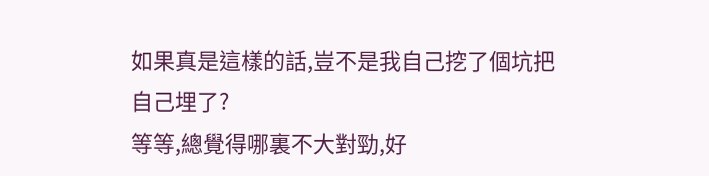如果真是這樣的話,豈不是我自己挖了個坑把自己埋了?
等等,總覺得哪裏不大對勁,好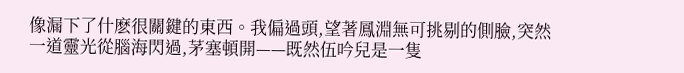像漏下了什麽很關鍵的東西。我偏過頭,望著鳳淵無可挑剔的側臉,突然一道靈光從腦海閃過,茅塞頓開——既然伍吟兒是一隻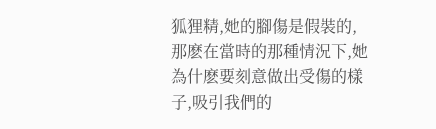狐狸精,她的腳傷是假裝的,那麽在當時的那種情況下,她為什麽要刻意做出受傷的樣子,吸引我們的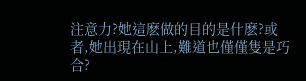注意力?她這麽做的目的是什麽?或者,她出現在山上,難道也僅僅隻是巧合?